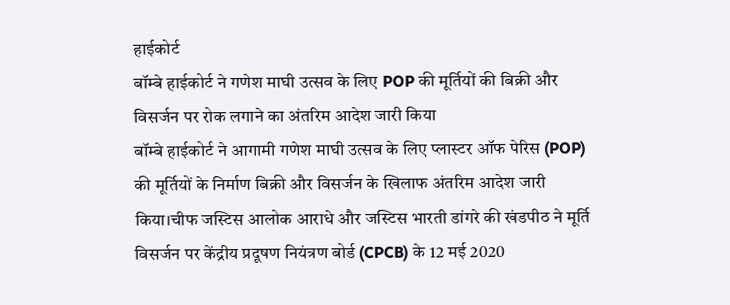हाईकोर्ट
बॉम्बे हाईकोर्ट ने गणेश माघी उत्सव के लिए POP की मूर्तियों की बिक्री और विसर्जन पर रोक लगाने का अंतरिम आदेश जारी किया
बॉम्बे हाईकोर्ट ने आगामी गणेश माघी उत्सव के लिए प्लास्टर ऑफ पेरिस (POP) की मूर्तियों के निर्माण बिक्री और विसर्जन के खिलाफ अंतरिम आदेश जारी किया।चीफ जस्टिस आलोक आराधे और जस्टिस भारती डांगरे की खंडपीठ ने मूर्ति विसर्जन पर केंद्रीय प्रदूषण नियंत्रण बोर्ड (CPCB) के 12 मई 2020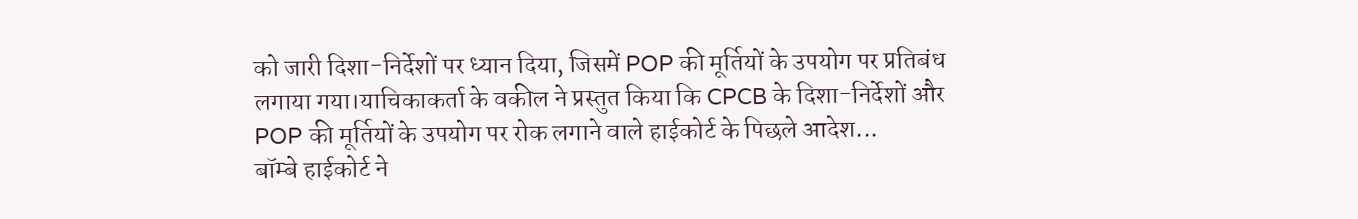को जारी दिशा-निर्देशों पर ध्यान दिया, जिसमें POP की मूर्तियों के उपयोग पर प्रतिबंध लगाया गया।याचिकाकर्ता के वकील ने प्रस्तुत किया कि CPCB के दिशा-निर्देशों और POP की मूर्तियों के उपयोग पर रोक लगाने वाले हाईकोर्ट के पिछले आदेश...
बॉम्बे हाईकोर्ट ने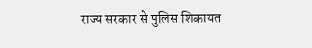राज्य सरकार से पुलिस शिकायत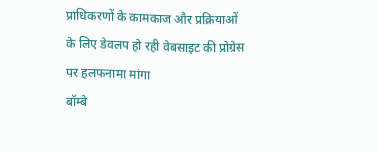प्राधिकरणों के कामकाज और प्रक्रियाओं के लिए डेवलप हो रही वेबसाइट की प्रोग्रेस पर हलफनामा मांगा
बॉम्बे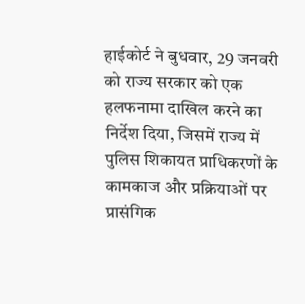हाईकोर्ट ने बुधवार, 29 जनवरी को राज्य सरकार को एक हलफनामा दाखिल करने का निर्देश दिया, जिसमें राज्य में पुलिस शिकायत प्राधिकरणों के कामकाज और प्रक्रियाओं पर प्रासंगिक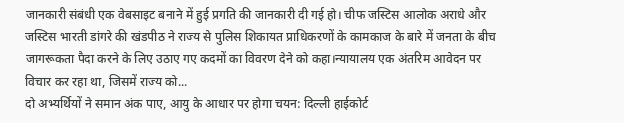जानकारी संबंधी एक वेबसाइट बनाने में हुई प्रगति की जानकारी दी गई हो। चीफ जस्टिस आलोक अराधे और जस्टिस भारती डांगरे की खंडपीठ ने राज्य से पुलिस शिकायत प्राधिकरणों के कामकाज के बारे में जनता के बीच जागरूकता पैदा करने के लिए उठाए गए कदमों का विवरण देने को कहा।न्यायालय एक अंतरिम आवेदन पर विचार कर रहा था, जिसमें राज्य को...
दो अभ्यर्थियों ने समान अंक पाए, आयु के आधार पर होगा चयन: दिल्ली हाईकोर्ट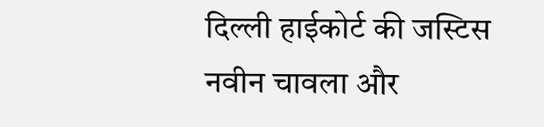दिल्ली हाईकोर्ट की जस्टिस नवीन चावला और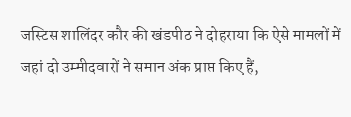जस्टिस शालिंदर कौर की खंडपीठ ने दोहराया कि ऐसे मामलों में जहां दो उम्मीदवारों ने समान अंक प्राप्त किए हैं,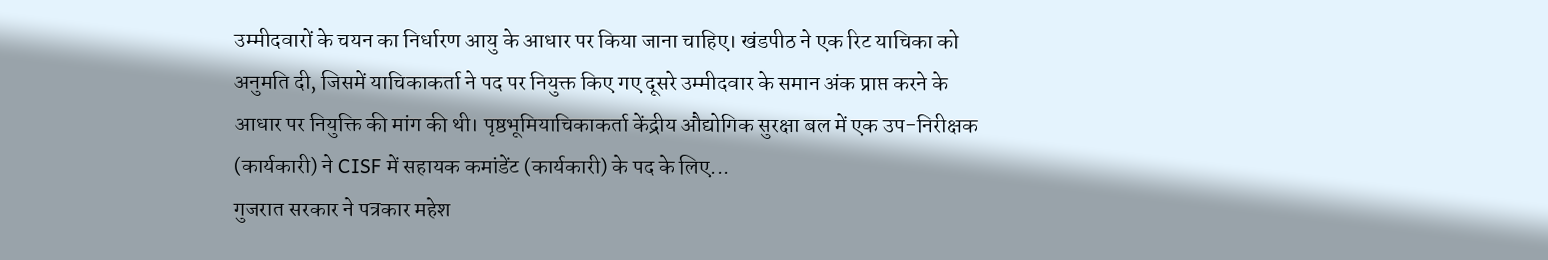उम्मीदवारों के चयन का निर्धारण आयु के आधार पर किया जाना चाहिए। खंडपीठ ने एक रिट याचिका को अनुमति दी, जिसमें याचिकाकर्ता ने पद पर नियुक्त किए गए दूसरे उम्मीदवार के समान अंक प्राप्त करने के आधार पर नियुक्ति की मांग की थी। पृष्ठभूमियाचिकाकर्ता केंद्रीय औद्योगिक सुरक्षा बल में एक उप-निरीक्षक (कार्यकारी) ने CISF में सहायक कमांडेंट (कार्यकारी) के पद के लिए...
गुजरात सरकार ने पत्रकार महेश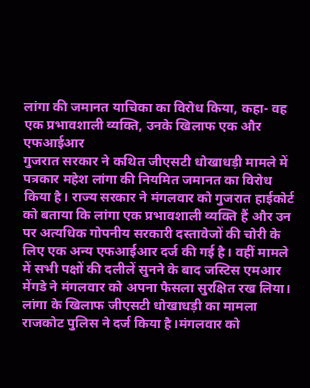लांगा की जमानत याचिका का विरोध किया, कहा- वह एक प्रभावशाली व्यक्ति, उनके खिलाफ एक और एफआईआर
गुजरात सरकार ने कथित जीएसटी धोखाधड़ी मामले में पत्रकार महेश लांगा की नियमित जमानत का विरोध किया है। राज्य सरकार ने मंगलवार को गुजरात हाईकोर्ट को बताया कि लांगा एक प्रभावशाली व्यक्ति हैं और उन पर अत्यधिक गोपनीय सरकारी दस्तावेजों की चोरी के लिए एक अन्य एफआईआर दर्ज की गई है। वहीं मामले में सभी पक्षों की दलीलें सुनने के बाद जस्टिस एमआर मेंगडे ने मंगलवार को अपना फैसला सुरक्षित रख लिया। लांगा के खिलाफ जीएसटी धोखाधड़ी का मामला राजकोट पुलिस ने दर्ज किया है।मंगलवार को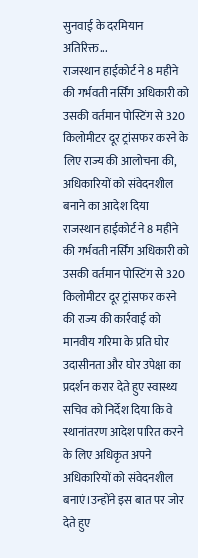सुनवाई के दरमियान अतिरिक्त...
राजस्थान हाईकोर्ट ने 8 महीने की गर्भवती नर्सिंग अधिकारी को उसकी वर्तमान पोस्टिंग से 320 किलोमीटर दूर ट्रांसफर करने के लिए राज्य की आलोचना की, अधिकारियों को संवेदनशील बनाने का आदेश दिया
राजस्थान हाईकोर्ट ने 8 महीने की गर्भवती नर्सिंग अधिकारी को उसकी वर्तमान पोस्टिंग से 320 किलोमीटर दूर ट्रांसफर करने की राज्य की कार्रवाई को मानवीय गरिमा के प्रति घोर उदासीनता और घोर उपेक्षा का प्रदर्शन करार देते हुए स्वास्थ्य सचिव को निर्देश दिया कि वे स्थानांतरण आदेश पारित करने के लिए अधिकृत अपने अधिकारियों को संवेदनशील बनाएं।उन्होंने इस बात पर जोर देते हुए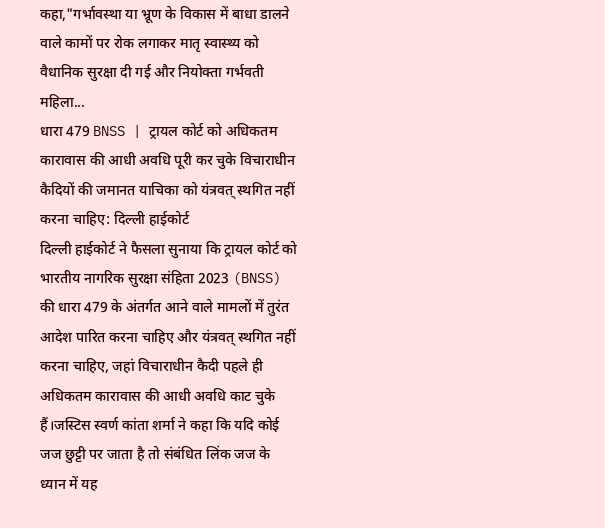कहा,"गर्भावस्था या भ्रूण के विकास में बाधा डालने वाले कामों पर रोक लगाकर मातृ स्वास्थ्य को वैधानिक सुरक्षा दी गई और नियोक्ता गर्भवती महिला...
धारा 479 BNSS | ट्रायल कोर्ट को अधिकतम कारावास की आधी अवधि पूरी कर चुके विचाराधीन कैदियों की जमानत याचिका को यंत्रवत् स्थगित नहीं करना चाहिए: दिल्ली हाईकोर्ट
दिल्ली हाईकोर्ट ने फैसला सुनाया कि ट्रायल कोर्ट को भारतीय नागरिक सुरक्षा संहिता 2023 (BNSS) की धारा 479 के अंतर्गत आने वाले मामलों में तुरंत आदेश पारित करना चाहिए और यंत्रवत् स्थगित नहीं करना चाहिए, जहां विचाराधीन कैदी पहले ही अधिकतम कारावास की आधी अवधि काट चुके हैं।जस्टिस स्वर्ण कांता शर्मा ने कहा कि यदि कोई जज छुट्टी पर जाता है तो संबंधित लिंक जज के ध्यान में यह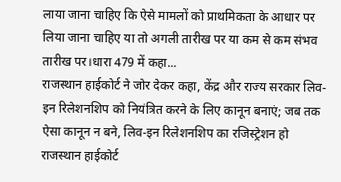लाया जाना चाहिए कि ऐसे मामलों को प्राथमिकता के आधार पर लिया जाना चाहिए या तो अगली तारीख पर या कम से कम संभव तारीख पर।धारा 479 में कहा...
राजस्थान हाईकोर्ट ने जोर देकर कहा, केंद्र और राज्य सरकार लिव-इन रिलेशनशिप को नियंत्रित करने के लिए कानून बनाएं; जब तक ऐसा कानून न बने, लिव-इन रिलेशनशिप का रजिस्ट्रेशन हो
राजस्थान हाईकोर्ट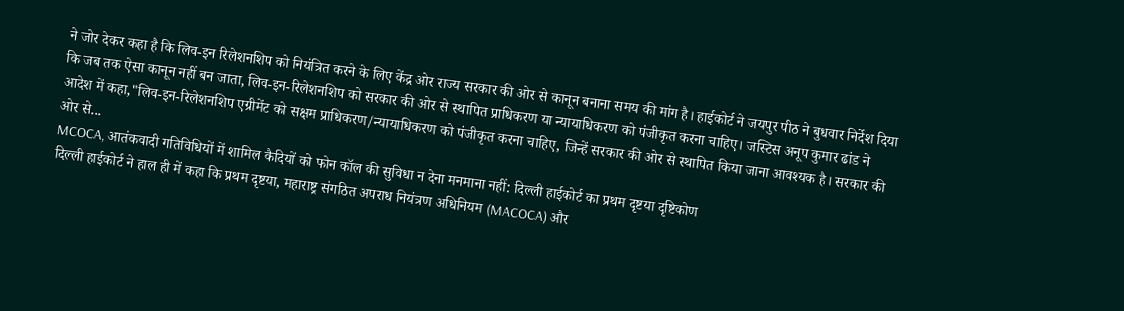ने जोर देकर कहा है कि लिव-इन रिलेशनशिप को नियंत्रित करने के लिए केंद्र ओर राज्य सरकार की ओर से कानून बनाना समय की मांग है। हाईकोर्ट ने जयपुर पीठ ने बुधवार निर्देश दिया कि जब तक ऐसा कानून नहीं बन जाता, लिव-इन-रिलेशनशिप को सरकार की ओर से स्थापित प्राधिकरण या न्यायाधिकरण को पंजीकृत करना चाहिए। जस्टिस अनूप कुमार ढांड ने आदेश में कहा,"लिव-इन-रिलेशनशिप एग्रीमेंट को सक्षम प्राधिकरण/न्यायाधिकरण को पंजीकृत करना चाहिए, जिन्हें सरकार की ओर से स्थापित किया जाना आवश्यक है। सरकार की ओर से...
MCOCA, आतंकवादी गतिविधियों में शामिल कैदियों को फोन कॉल की सुविधा न देना मनमाना नहीं: दिल्ली हाईकोर्ट का प्रथम दृष्टया दृष्टिकोण
दिल्ली हाईकोर्ट ने हाल ही में कहा कि प्रथम दृष्टया, महाराष्ट्र संगठित अपराध नियंत्रण अधिनियम (MACOCA) और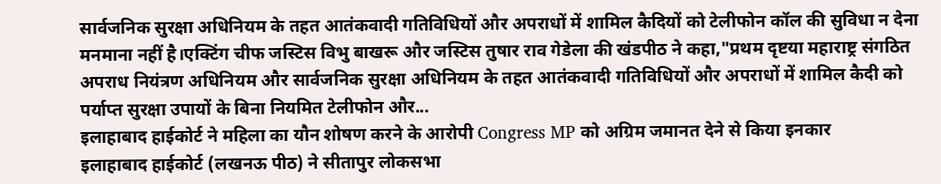सार्वजनिक सुरक्षा अधिनियम के तहत आतंकवादी गतिविधियों और अपराधों में शामिल कैदियों को टेलीफोन कॉल की सुविधा न देना मनमाना नहीं है।एक्टिंग चीफ जस्टिस विभु बाखरू और जस्टिस तुषार राव गेडेला की खंडपीठ ने कहा,"प्रथम दृष्टया महाराष्ट्र संगठित अपराध नियंत्रण अधिनियम और सार्वजनिक सुरक्षा अधिनियम के तहत आतंकवादी गतिविधियों और अपराधों में शामिल कैदी को पर्याप्त सुरक्षा उपायों के बिना नियमित टेलीफोन और...
इलाहाबाद हाईकोर्ट ने महिला का यौन शोषण करने के आरोपी Congress MP को अग्रिम जमानत देने से किया इनकार
इलाहाबाद हाईकोर्ट (लखनऊ पीठ) ने सीतापुर लोकसभा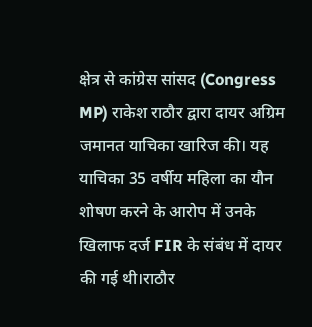क्षेत्र से कांग्रेस सांसद (Congress MP) राकेश राठौर द्वारा दायर अग्रिम जमानत याचिका खारिज की। यह याचिका 35 वर्षीय महिला का यौन शोषण करने के आरोप में उनके खिलाफ दर्ज FIR के संबंध में दायर की गई थी।राठौर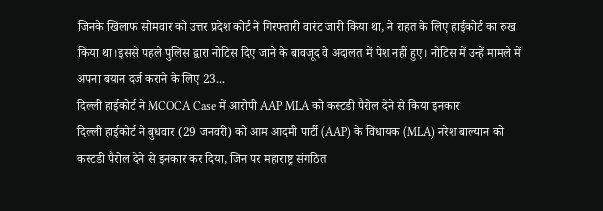जिनके खिलाफ सोमवार को उत्तर प्रदेश कोर्ट ने गिरफ्तारी वारंट जारी किया था, ने राहत के लिए हाईकोर्ट का रुख किया था।इससे पहले पुलिस द्वारा नोटिस दिए जाने के बावजूद वे अदालत में पेश नहीं हुए। नोटिस में उन्हें मामले में अपना बयान दर्ज कराने के लिए 23...
दिल्ली हाईकोर्ट ने MCOCA Case में आरोपी AAP MLA को कस्टडी पैरोल देने से किया इनकार
दिल्ली हाईकोर्ट ने बुधवार (29 जनवरी) को आम आदमी पार्टी (AAP) के विधायक (MLA) नरेश बाल्यान को कस्टडी पैरोल देने से इनकार कर दिया, जिन पर महाराष्ट्र संगठित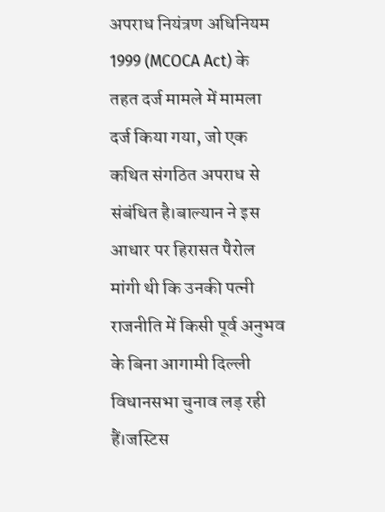अपराध नियंत्रण अधिनियम 1999 (MCOCA Act) के तहत दर्ज मामले में मामला दर्ज किया गया, जो एक कथित संगठित अपराध से संबंधित है।बाल्यान ने इस आधार पर हिरासत पैरोल मांगी थी कि उनकी पत्नी राजनीति में किसी पूर्व अनुभव के बिना आगामी दिल्ली विधानसभा चुनाव लड़ रही हैं।जस्टिस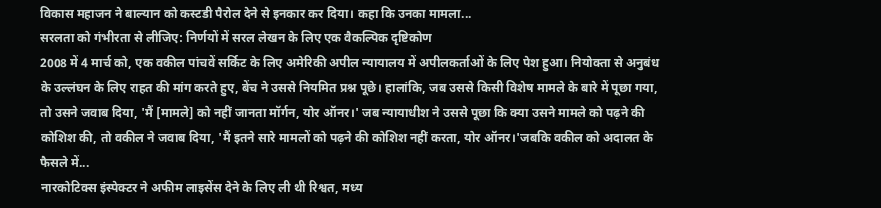विकास महाजन ने बाल्यान को कस्टडी पैरोल देने से इनकार कर दिया। कहा कि उनका मामला...
सरलता को गंभीरता से लीजिए: निर्णयों में सरल लेखन के लिए एक वैकल्पिक दृष्टिकोण
2008 में 4 मार्च को, एक वकील पांचवें सर्किट के लिए अमेरिकी अपील न्यायालय में अपीलकर्ताओं के लिए पेश हुआ। नियोक्ता से अनुबंध के उल्लंघन के लिए राहत की मांग करते हुए, बेंच ने उससे नियमित प्रश्न पूछे। हालांकि, जब उससे किसी विशेष मामले के बारे में पूछा गया, तो उसने जवाब दिया, 'मैं [मामले] को नहीं जानता मॉर्गन, योर ऑनर।' जब न्यायाधीश ने उससे पूछा कि क्या उसने मामले को पढ़ने की कोशिश की, तो वकील ने जवाब दिया, 'मैं इतने सारे मामलों को पढ़ने की कोशिश नहीं करता, योर ऑनर।'जबकि वकील को अदालत के फैसले में...
नारकोटिक्स इंस्पेक्टर ने अफीम लाइसेंस देने के लिए ली थी रिश्वत, मध्य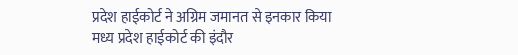प्रदेश हाईकोर्ट ने अग्रिम जमानत से इनकार किया
मध्य प्रदेश हाईकोर्ट की इंदौर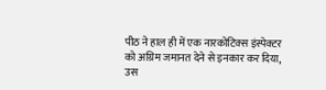पीठ ने हाल ही में एक नारकोटिक्स इंस्पेक्टर को अग्रिम जमानत देने से इनकार कर दिया, उस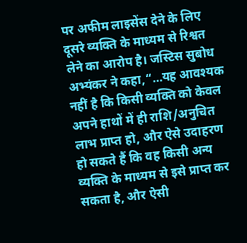पर अफीम लाइसेंस देने के लिए दूसरे व्यक्ति के माध्यम से रिश्वत लेने का आरोप है। जस्टिस सुबोध अभ्यंकर ने कहा,“…यह आवश्यक नहीं है कि किसी व्यक्ति को केवल अपने हाथों में ही राशि/अनुचित लाभ प्राप्त हो, और ऐसे उदाहरण हो सकते हैं कि वह किसी अन्य व्यक्ति के माध्यम से इसे प्राप्त कर सकता है, और ऐसी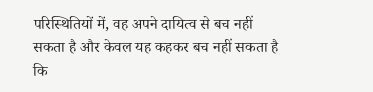परिस्थितियों में, वह अपने दायित्व से बच नहीं सकता है और केवल यह कहकर बच नहीं सकता है कि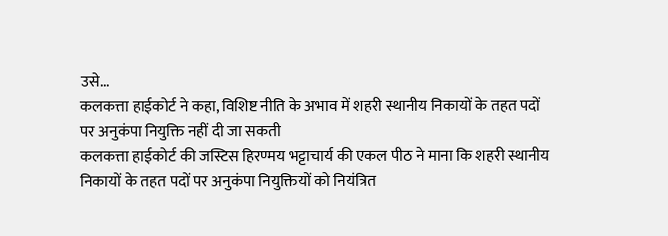उसे...
कलकत्ता हाईकोर्ट ने कहा, विशिष्ट नीति के अभाव में शहरी स्थानीय निकायों के तहत पदों पर अनुकंपा नियुक्ति नहीं दी जा सकती
कलकत्ता हाईकोर्ट की जस्टिस हिरण्मय भट्टाचार्य की एकल पीठ ने माना कि शहरी स्थानीय निकायों के तहत पदों पर अनुकंपा नियुक्तियों को नियंत्रित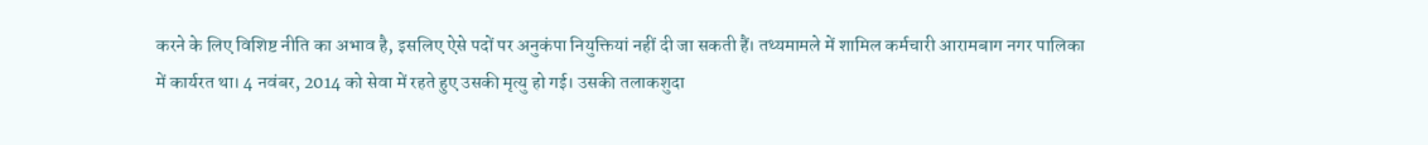करने के लिए विशिष्ट नीति का अभाव है, इसलिए ऐसे पदों पर अनुकंपा नियुक्तियां नहीं दी जा सकती हैं। तथ्यमामले में शामिल कर्मचारी आरामबाग नगर पालिका में कार्यरत था। 4 नवंबर, 2014 को सेवा में रहते हुए उसकी मृत्यु हो गई। उसकी तलाकशुदा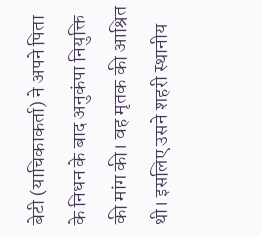बेटी (याचिकाकर्ता) ने अपने पिता के निधन के बाद अनुकंपा नियुक्ति की मांग की। वह मृतक की आश्रित थी। इसलिए उसने शहरी स्थानीय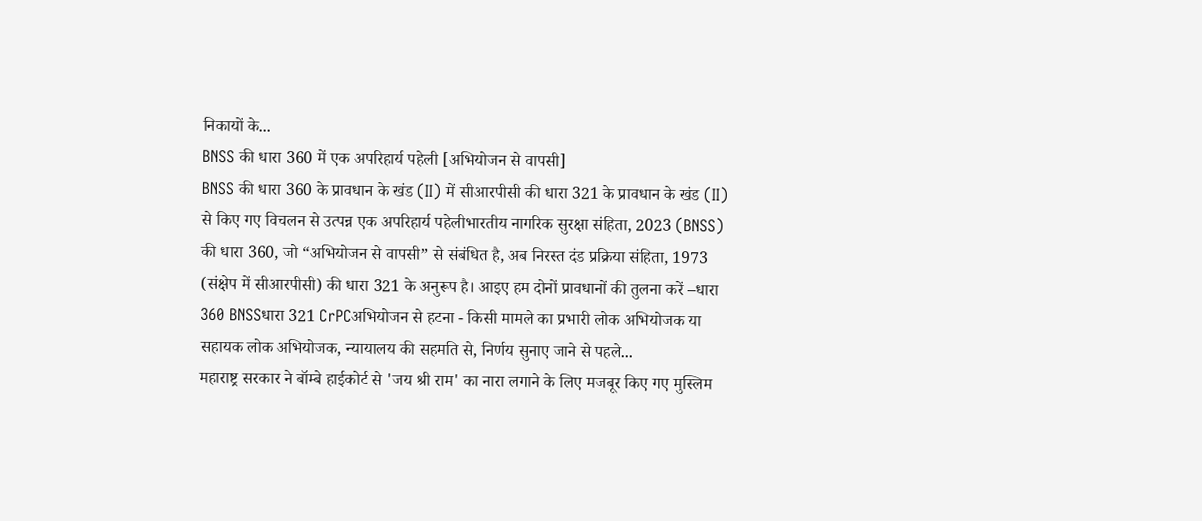निकायों के...
BNSS की धारा 360 में एक अपरिहार्य पहेली [अभियोजन से वापसी]
BNSS की धारा 360 के प्रावधान के खंड (II) में सीआरपीसी की धारा 321 के प्रावधान के खंड (II) से किए गए विचलन से उत्पन्न एक अपरिहार्य पहेलीभारतीय नागरिक सुरक्षा संहिता, 2023 (BNSS) की धारा 360, जो “अभियोजन से वापसी” से संबंधित है, अब निरस्त दंड प्रक्रिया संहिता, 1973 (संक्षेप में सीआरपीसी) की धारा 321 के अनुरूप है। आइए हम दोनों प्रावधानों की तुलना करें –धारा 360 BNSSधारा 321 CrPCअभियोजन से हटना - किसी मामले का प्रभारी लोक अभियोजक या सहायक लोक अभियोजक, न्यायालय की सहमति से, निर्णय सुनाए जाने से पहले...
महाराष्ट्र सरकार ने बॉम्बे हाईकोर्ट से 'जय श्री राम' का नारा लगाने के लिए मजबूर किए गए मुस्लिम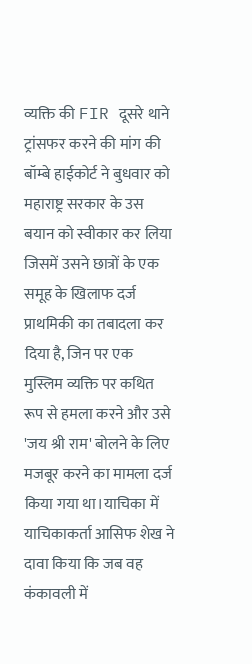व्यक्ति की FIR दूसरे थाने ट्रांसफर करने की मांग की
बॉम्बे हाईकोर्ट ने बुधवार को महाराष्ट्र सरकार के उस बयान को स्वीकार कर लिया जिसमें उसने छात्रों के एक समूह के खिलाफ दर्ज प्राथमिकी का तबादला कर दिया है, जिन पर एक मुस्लिम व्यक्ति पर कथित रूप से हमला करने और उसे 'जय श्री राम' बोलने के लिए मजबूर करने का मामला दर्ज किया गया था।याचिका में याचिकाकर्ता आसिफ शेख ने दावा किया कि जब वह कंकावली में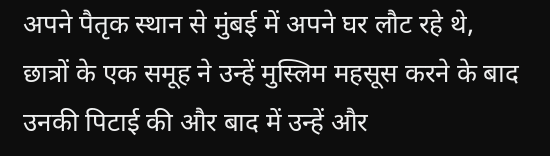अपने पैतृक स्थान से मुंबई में अपने घर लौट रहे थे, छात्रों के एक समूह ने उन्हें मुस्लिम महसूस करने के बाद उनकी पिटाई की और बाद में उन्हें और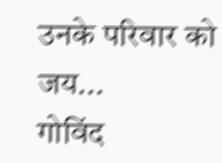उनके परिवार को जय...
गोविंद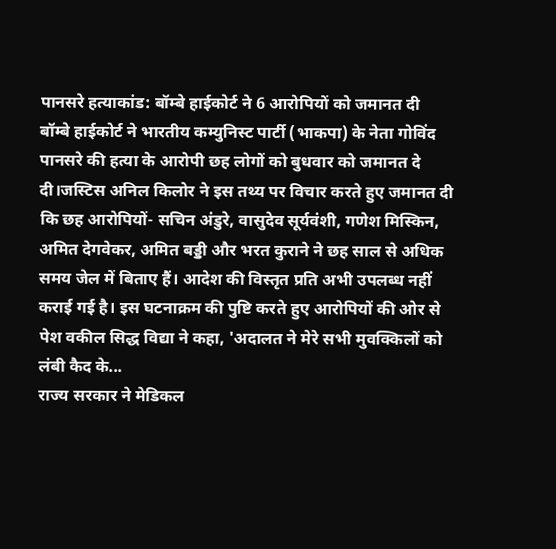पानसरे हत्याकांड: बॉम्बे हाईकोर्ट ने 6 आरोपियों को जमानत दी
बॉम्बे हाईकोर्ट ने भारतीय कम्युनिस्ट पार्टी (भाकपा) के नेता गोविंद पानसरे की हत्या के आरोपी छह लोगों को बुधवार को जमानत दे दी।जस्टिस अनिल किलोर ने इस तथ्य पर विचार करते हुए जमानत दी कि छह आरोपियों- सचिन अंडुरे, वासुदेव सूर्यवंशी, गणेश मिस्किन, अमित देगवेकर, अमित बड्डी और भरत कुराने ने छह साल से अधिक समय जेल में बिताए हैं। आदेश की विस्तृत प्रति अभी उपलब्ध नहीं कराई गई है। इस घटनाक्रम की पुष्टि करते हुए आरोपियों की ओर से पेश वकील सिद्ध विद्या ने कहा, 'अदालत ने मेरे सभी मुवक्किलों को लंबी कैद के...
राज्य सरकार ने मेडिकल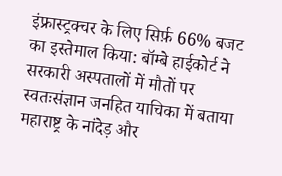इंफ्रास्ट्रक्चर के लिए सिर्फ़ 66% बजट का इस्तेमाल किया: बॉम्बे हाईकोर्ट ने सरकारी अस्पतालों में मौतों पर स्वतःसंज्ञान जनहित याचिका में बताया
महाराष्ट्र के नांदेड़ और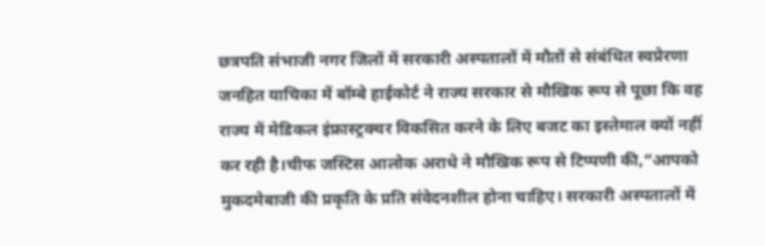छत्रपति संभाजी नगर जिलों में सरकारी अस्पतालों में मौतों से संबंधित स्वप्रेरणा जनहित याचिका में बॉम्बे हाईकोर्ट ने राज्य सरकार से मौखिक रूप से पूछा कि वह राज्य में मेडिकल इंफ्रास्ट्रक्चर विकसित करने के लिए बजट का इस्तेमाल क्यों नहीं कर रही है।चीफ जस्टिस आलोक अराधे ने मौखिक रूप से टिप्पणी की,“आपको मुकदमेबाजी की प्रकृति के प्रति संवेदनशील होना चाहिए। सरकारी अस्पतालों में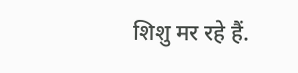शिशु मर रहे हैं.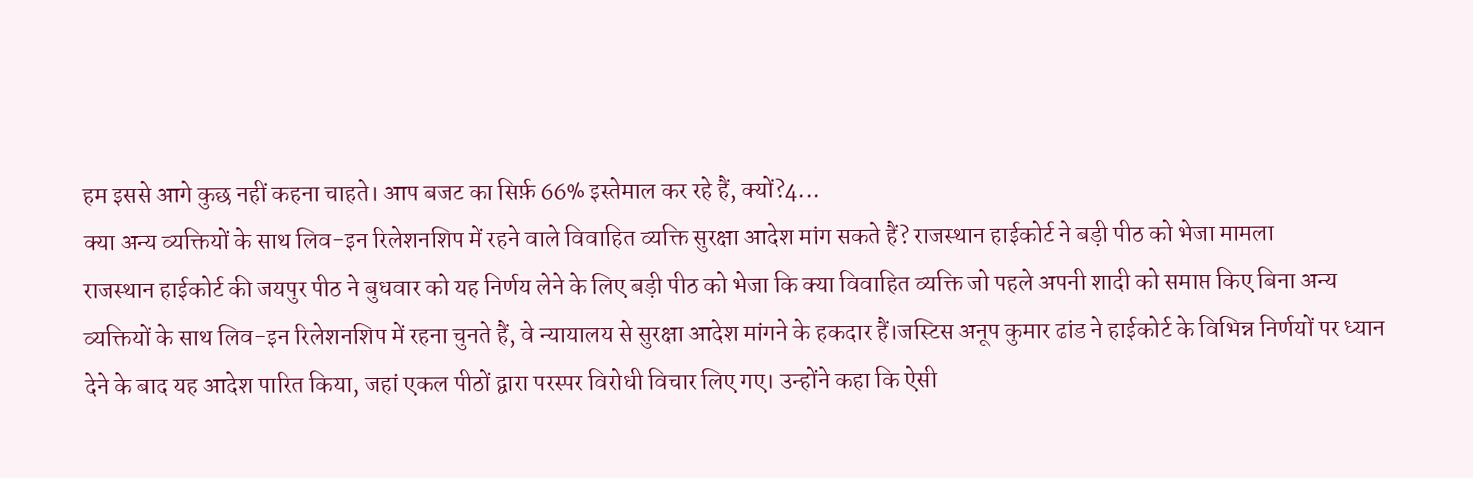हम इससे आगे कुछ नहीं कहना चाहते। आप बजट का सिर्फ़ 66% इस्तेमाल कर रहे हैं, क्यों?4...
क्या अन्य व्यक्तियों के साथ लिव-इन रिलेशनशिप में रहने वाले विवाहित व्यक्ति सुरक्षा आदेश मांग सकते हैं? राजस्थान हाईकोर्ट ने बड़ी पीठ को भेजा मामला
राजस्थान हाईकोर्ट की जयपुर पीठ ने बुधवार को यह निर्णय लेने के लिए बड़ी पीठ को भेजा कि क्या विवाहित व्यक्ति जो पहले अपनी शादी को समाप्त किए बिना अन्य व्यक्तियों के साथ लिव-इन रिलेशनशिप में रहना चुनते हैं, वे न्यायालय से सुरक्षा आदेश मांगने के हकदार हैं।जस्टिस अनूप कुमार ढांड ने हाईकोर्ट के विभिन्न निर्णयों पर ध्यान देने के बाद यह आदेश पारित किया, जहां एकल पीठों द्वारा परस्पर विरोधी विचार लिए गए। उन्होंने कहा कि ऐसी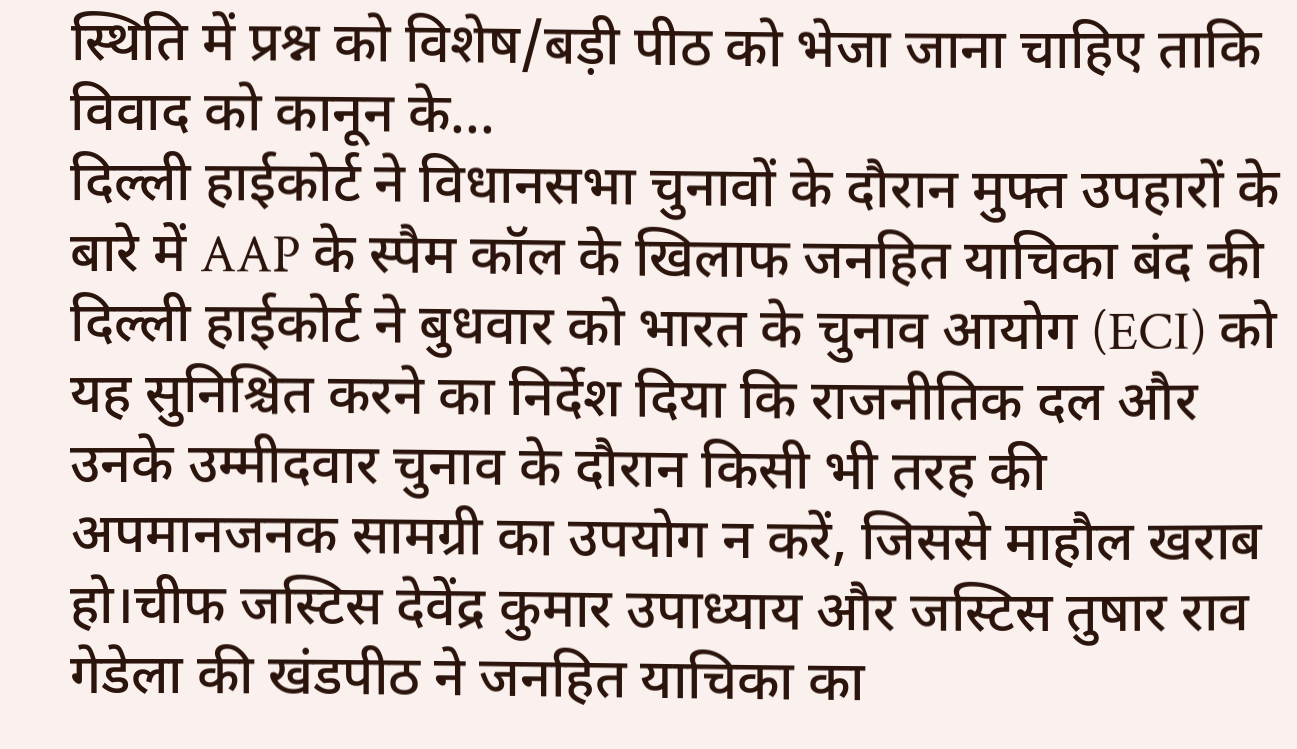स्थिति में प्रश्न को विशेष/बड़ी पीठ को भेजा जाना चाहिए ताकि विवाद को कानून के...
दिल्ली हाईकोर्ट ने विधानसभा चुनावों के दौरान मुफ्त उपहारों के बारे में AAP के स्पैम कॉल के खिलाफ जनहित याचिका बंद की
दिल्ली हाईकोर्ट ने बुधवार को भारत के चुनाव आयोग (ECI) को यह सुनिश्चित करने का निर्देश दिया कि राजनीतिक दल और उनके उम्मीदवार चुनाव के दौरान किसी भी तरह की अपमानजनक सामग्री का उपयोग न करें, जिससे माहौल खराब हो।चीफ जस्टिस देवेंद्र कुमार उपाध्याय और जस्टिस तुषार राव गेडेला की खंडपीठ ने जनहित याचिका का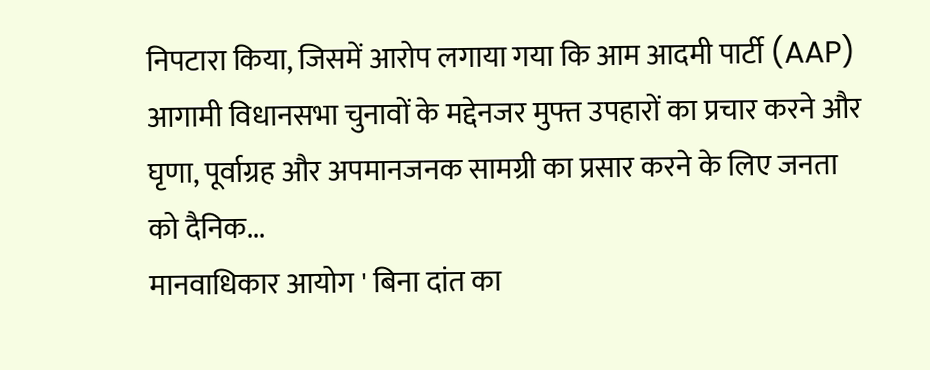निपटारा किया, जिसमें आरोप लगाया गया कि आम आदमी पार्टी (AAP) आगामी विधानसभा चुनावों के मद्देनजर मुफ्त उपहारों का प्रचार करने और घृणा, पूर्वाग्रह और अपमानजनक सामग्री का प्रसार करने के लिए जनता को दैनिक...
मानवाधिकार आयोग ' बिना दांत का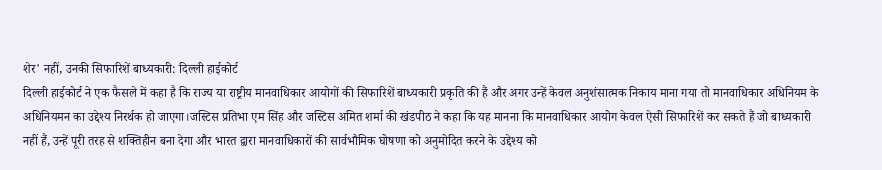शेर' नहीं, उनकी सिफारिशें बाध्यकारी: दिल्ली हाईकोर्ट
दिल्ली हाईकोर्ट ने एक फैसले में कहा है कि राज्य या राष्ट्रीय मानवाधिकार आयोगों की सिफारिशें बाध्यकारी प्रकृति की हैं और अगर उन्हें केवल अनुशंसात्मक निकाय माना गया तो मानवाधिकार अधिनियम के अधिनियमन का उद्देश्य निरर्थक हो जाएगा।जस्टिस प्रतिभा एम सिंह और जस्टिस अमित शर्मा की खंडपीठ ने कहा कि यह मानना कि मानवाधिकार आयोग केवल ऐसी सिफारिशें कर सकते हैं जो बाध्यकारी नहीं हैं, उन्हें पूरी तरह से शक्तिहीन बना देगा और भारत द्वारा मानवाधिकारों की सार्वभौमिक घोषणा को अनुमोदित करने के उद्देश्य को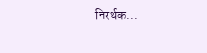निरर्थक...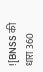![BNSS की धारा 360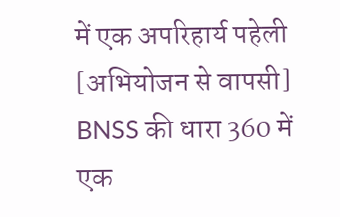में एक अपरिहार्य पहेली [अभियोजन से वापसी] BNSS की धारा 360 में एक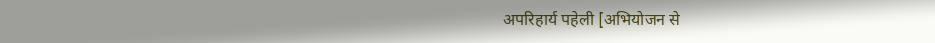अपरिहार्य पहेली [अभियोजन से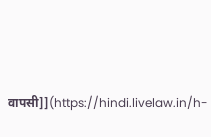वापसी]](https://hindi.livelaw.in/h-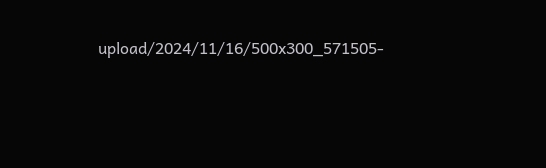upload/2024/11/16/500x300_571505-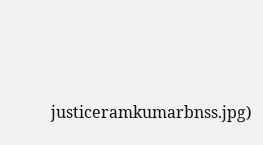justiceramkumarbnss.jpg)